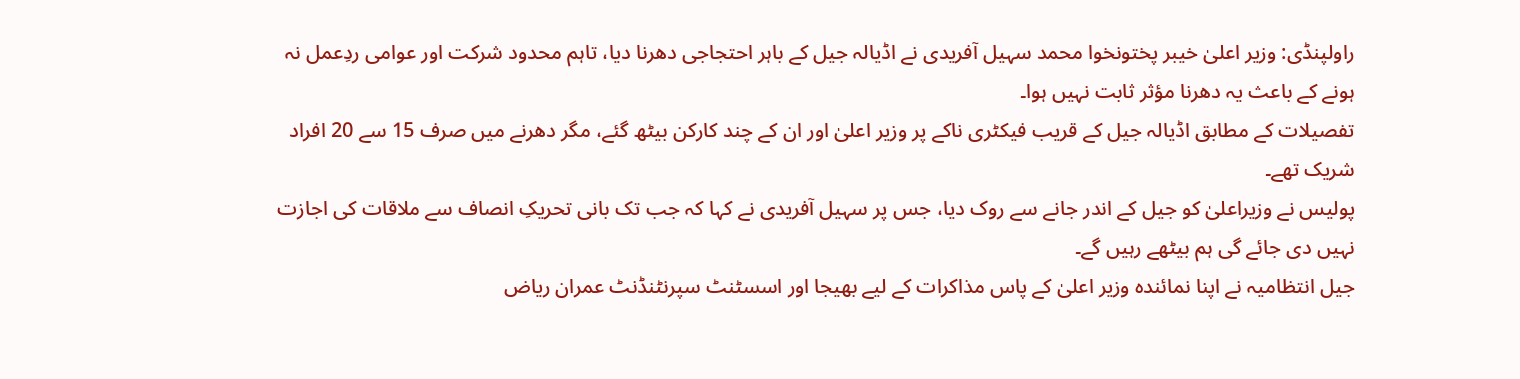راولپنڈی: وزیر اعلیٰ خیبر پختونخوا محمد سہیل آفریدی نے اڈیالہ جیل کے باہر احتجاجی دھرنا دیا، تاہم محدود شرکت اور عوامی ردِعمل نہ ہونے کے باعث یہ دھرنا مؤثر ثابت نہیں ہوا۔
تفصیلات کے مطابق اڈیالہ جیل کے قریب فیکٹری ناکے پر وزیر اعلیٰ اور ان کے چند کارکن بیٹھ گئے، مگر دھرنے میں صرف 15 سے 20 افراد شریک تھے۔
پولیس نے وزیراعلیٰ کو جیل کے اندر جانے سے روک دیا، جس پر سہیل آفریدی نے کہا کہ جب تک بانی تحریکِ انصاف سے ملاقات کی اجازت نہیں دی جائے گی ہم بیٹھے رہیں گے۔
جیل انتظامیہ نے اپنا نمائندہ وزیر اعلیٰ کے پاس مذاکرات کے لیے بھیجا اور اسسٹنٹ سپرنٹنڈنٹ عمران ریاض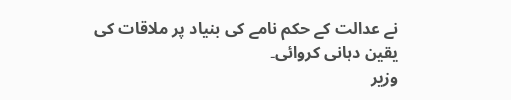نے عدالت کے حکم نامے کی بنیاد پر ملاقات کی یقین دہانی کروائی۔
وزیر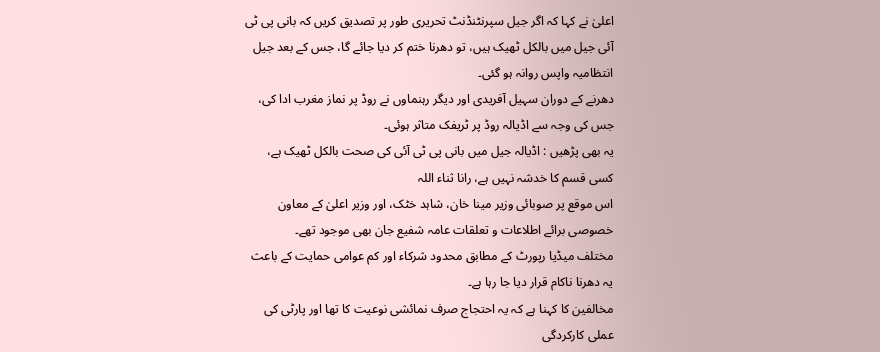اعلیٰ نے کہا کہ اگر جیل سپرنٹنڈنٹ تحریری طور پر تصدیق کریں کہ بانی پی ٹی آئی جیل میں بالکل ٹھیک ہیں، تو دھرنا ختم کر دیا جائے گا، جس کے بعد جیل انتظامیہ واپس روانہ ہو گئی۔
دھرنے کے دوران سہیل آفریدی اور دیگر رہنماوں نے روڈ پر نماز مغرب ادا کی، جس کی وجہ سے اڈیالہ روڈ پر ٹریفک متاثر ہوئی۔
یہ بھی پڑھیں : اڈیالہ جیل میں بانی پی ٹی آئی کی صحت بالکل ٹھیک ہے، کسی قسم کا خدشہ نہیں ہے، رانا ثناء اللہ
اس موقع پر صوبائی وزیر مینا خان، شاہد خٹک، اور وزیر اعلیٰ کے معاون خصوصی برائے اطلاعات و تعلقات عامہ شفیع جان بھی موجود تھے۔
مختلف میڈیا رپورٹ کے مطابق محدود شرکاء اور کم عوامی حمایت کے باعث یہ دھرنا ناکام قرار دیا جا رہا ہے۔
مخالفین کا کہنا ہے کہ یہ احتجاج صرف نمائشی نوعیت کا تھا اور پارٹی کی عملی کارکردگی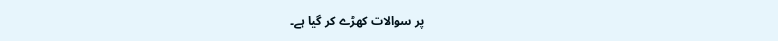پر سوالات کھڑے کر گیا ہے۔